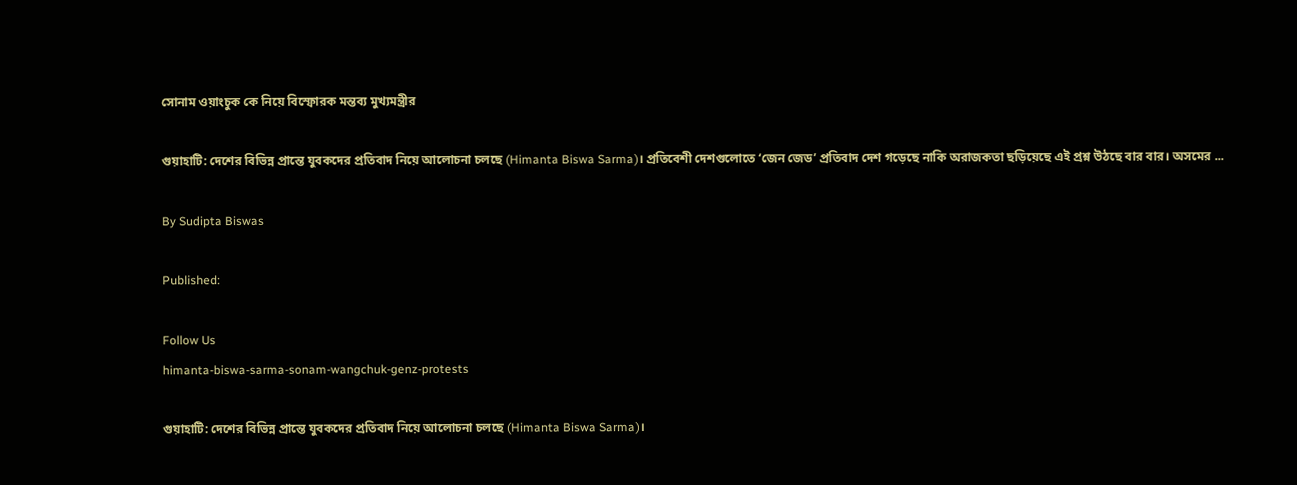সোনাম ওয়াংচুক কে নিয়ে বিস্ফোরক মন্তব্য মুখ্যমন্ত্রীর

গুয়াহাটি: দেশের বিভিন্ন প্রান্তে যুবকদের প্রতিবাদ নিয়ে আলোচনা চলছে (Himanta Biswa Sarma)। প্রতিবেশী দেশগুলোতে ‘জেন জেড’ প্রতিবাদ দেশ গড়েছে নাকি অরাজকতা ছড়িয়েছে এই প্রশ্ন উঠছে বার বার। অসমের ...

By Sudipta Biswas

Published:

Follow Us
himanta-biswa-sarma-sonam-wangchuk-genz-protests

গুয়াহাটি: দেশের বিভিন্ন প্রান্তে যুবকদের প্রতিবাদ নিয়ে আলোচনা চলছে (Himanta Biswa Sarma)।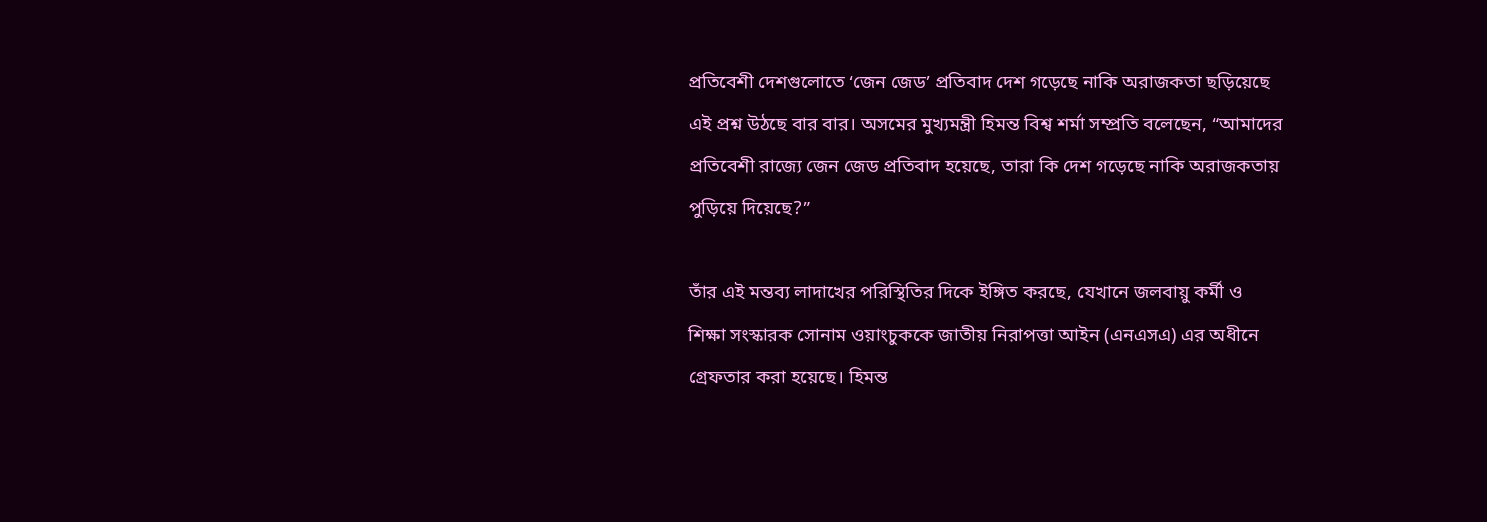প্রতিবেশী দেশগুলোতে ‘জেন জেড’ প্রতিবাদ দেশ গড়েছে নাকি অরাজকতা ছড়িয়েছে এই প্রশ্ন উঠছে বার বার। অসমের মুখ্যমন্ত্রী হিমন্ত বিশ্ব শর্মা সম্প্রতি বলেছেন, “আমাদের প্রতিবেশী রাজ্যে জেন জেড প্রতিবাদ হয়েছে, তারা কি দেশ গড়েছে নাকি অরাজকতায় পুড়িয়ে দিয়েছে?”

তাঁর এই মন্তব্য লাদাখের পরিস্থিতির দিকে ইঙ্গিত করছে, যেখানে জলবায়ু কর্মী ও শিক্ষা সংস্কারক সোনাম ওয়াংচুককে জাতীয় নিরাপত্তা আইন (এনএসএ) এর অধীনে গ্রেফতার করা হয়েছে। হিমন্ত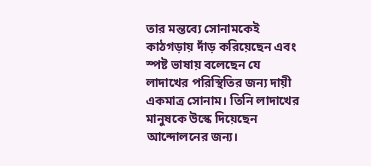তার মন্তব্যে সোনামকেই কাঠগড়ায় দাঁড় করিয়েছেন এবং স্পষ্ট ভাষায় বলেছেন যে লাদাখের পরিস্থিতির জন্য দায়ী একমাত্র সোনাম। তিনি লাদাখের মানুষকে উস্কে দিয়েছেন আন্দোলনের জন্য।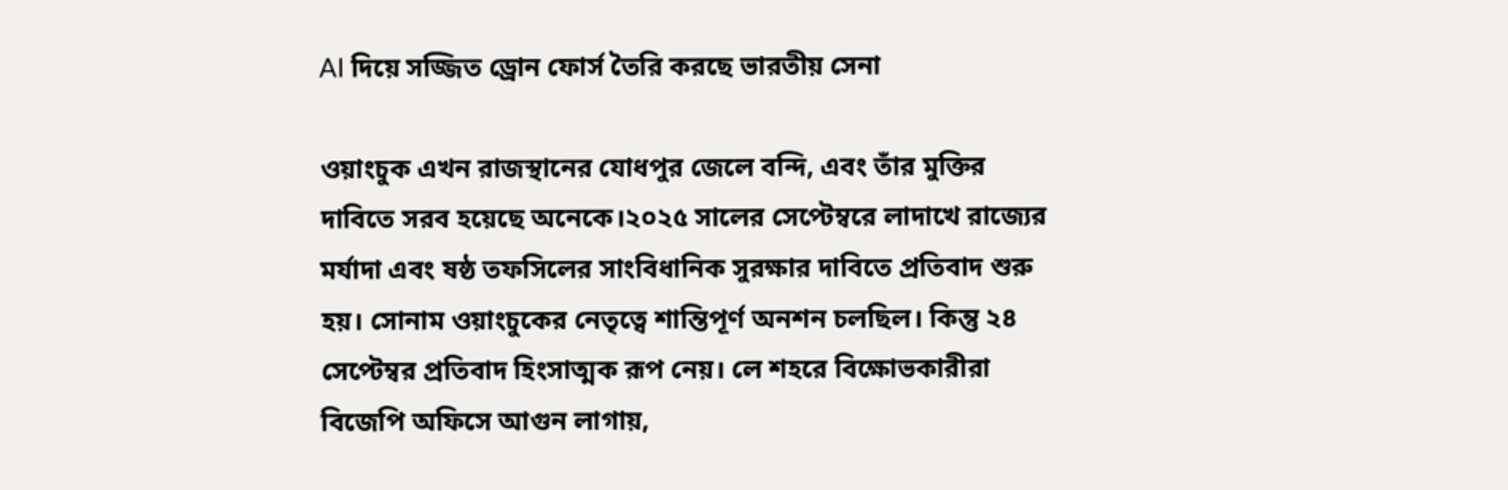AI দিয়ে সজ্জিত ড্রোন ফোর্স তৈরি করছে ভারতীয় সেনা

ওয়াংচুক এখন রাজস্থানের যোধপুর জেলে বন্দি, এবং তাঁর মুক্তির দাবিতে সরব হয়েছে অনেকে।২০২৫ সালের সেপ্টেম্বরে লাদাখে রাজ্যের মর্যাদা এবং ষষ্ঠ তফসিলের সাংবিধানিক সুরক্ষার দাবিতে প্রতিবাদ শুরু হয়। সোনাম ওয়াংচুকের নেতৃত্বে শান্তিপূর্ণ অনশন চলছিল। কিন্তু ২৪ সেপ্টেম্বর প্রতিবাদ হিংসাত্মক রূপ নেয়। লে শহরে বিক্ষোভকারীরা বিজেপি অফিসে আগুন লাগায়,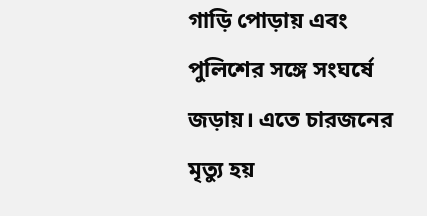গাড়ি পোড়ায় এবং পুলিশের সঙ্গে সংঘর্ষে জড়ায়। এতে চারজনের মৃত্যু হয়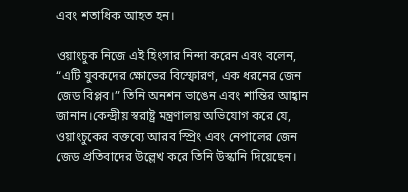এবং শতাধিক আহত হন।

ওয়াংচুক নিজে এই হিংসার নিন্দা করেন এবং বলেন, “এটি যুবকদের ক্ষোভের বিস্ফোরণ, এক ধরনের জেন জেড বিপ্লব।” তিনি অনশন ভাঙেন এবং শান্তির আহ্বান জানান।কেন্দ্রীয় স্বরাষ্ট্র মন্ত্রণালয় অভিযোগ করে যে, ওয়াংচুকের বক্তব্যে আরব স্প্রিং এবং নেপালের জেন জেড প্রতিবাদের উল্লেখ করে তিনি উস্কানি দিয়েছেন।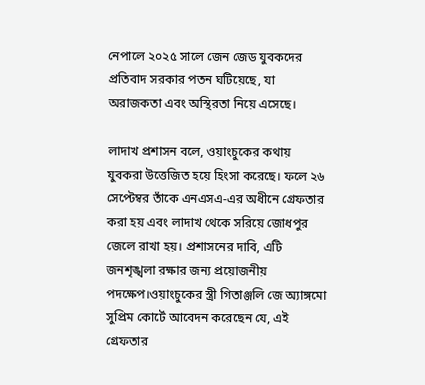নেপালে ২০২৫ সালে জেন জেড যুবকদের প্রতিবাদ সরকার পতন ঘটিয়েছে, যা অরাজকতা এবং অস্থিরতা নিয়ে এসেছে।

লাদাখ প্রশাসন বলে, ওয়াংচুকের কথায় যুবকরা উত্তেজিত হয়ে হিংসা করেছে। ফলে ২৬ সেপ্টেম্বর তাঁকে এনএসএ-এর অধীনে গ্রেফতার করা হয় এবং লাদাখ থেকে সরিয়ে জোধপুর জেলে রাখা হয়। প্রশাসনের দাবি, এটি জনশৃঙ্খলা রক্ষার জন্য প্রয়োজনীয় পদক্ষেপ।ওয়াংচুকের স্ত্রী গিতাঞ্জলি জে অ্যাঙ্গমো সুপ্রিম কোর্টে আবেদন করেছেন যে, এই গ্রেফতার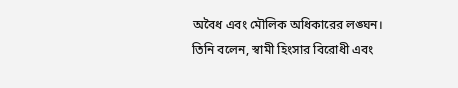অবৈধ এবং মৌলিক অধিকারের লঙ্ঘন। তিনি বলেন, স্বামী হিংসার বিরোধী এবং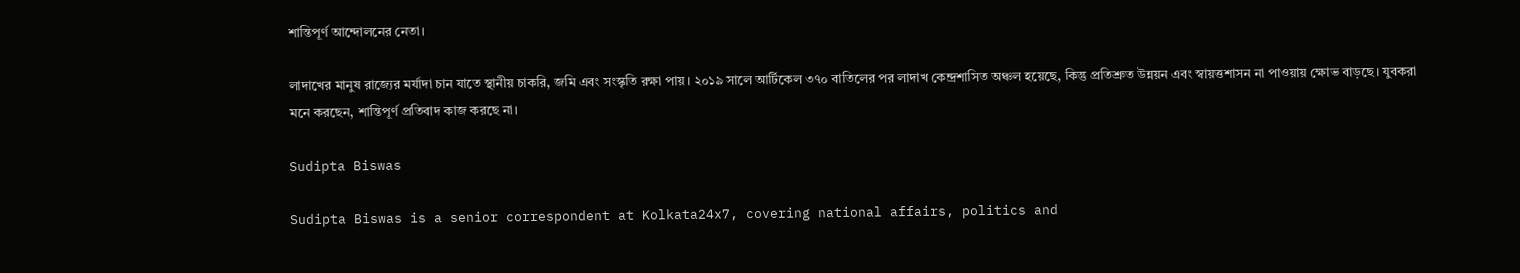শান্তিপূর্ণ আন্দোলনের নেতা।

লাদাখের মানুষ রাজ্যের মর্যাদা চান যাতে স্থানীয় চাকরি, জমি এবং সংস্কৃতি রক্ষা পায়। ২০১৯ সালে আর্টিকেল ৩৭০ বাতিলের পর লাদাখ কেন্দ্রশাসিত অঞ্চল হয়েছে, কিন্তু প্রতিশ্রুত উন্নয়ন এবং স্বায়ত্তশাসন না পাওয়ায় ক্ষোভ বাড়ছে। যুবকরা মনে করছেন, শান্তিপূর্ণ প্রতিবাদ কাজ করছে না।

Sudipta Biswas

Sudipta Biswas is a senior correspondent at Kolkata24x7, covering national affairs, politics and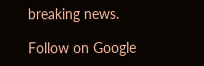breaking news.

Follow on Google